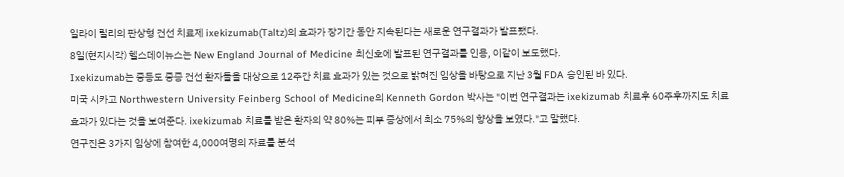일라이 릴리의 판상형 건선 치료제 ixekizumab(Taltz)의 효과가 장기간 동안 지속된다는 새로운 연구결과가 발표됐다.
8일(현지시각) 헬스데이뉴스는 New England Journal of Medicine 최신호에 발표된 연구결과를 인용, 이같이 보도했다.
Ixekizumab는 중등도 중증 건선 환자들을 대상으로 12주간 치료 효과가 있는 것으로 밝혀진 임상을 바탕으로 지난 3월 FDA 승인된 바 있다.
미국 시카고 Northwestern University Feinberg School of Medicine의 Kenneth Gordon 박사는 "이번 연구결과는 ixekizumab 치료후 60주후까지도 치료효과가 있다는 것을 보여준다. ixekizumab 치료를 받은 환자의 약 80%는 피부 증상에서 최소 75%의 향상을 보였다."고 말했다.
연구진은 3가지 임상에 참여한 4,000여명의 자료를 분석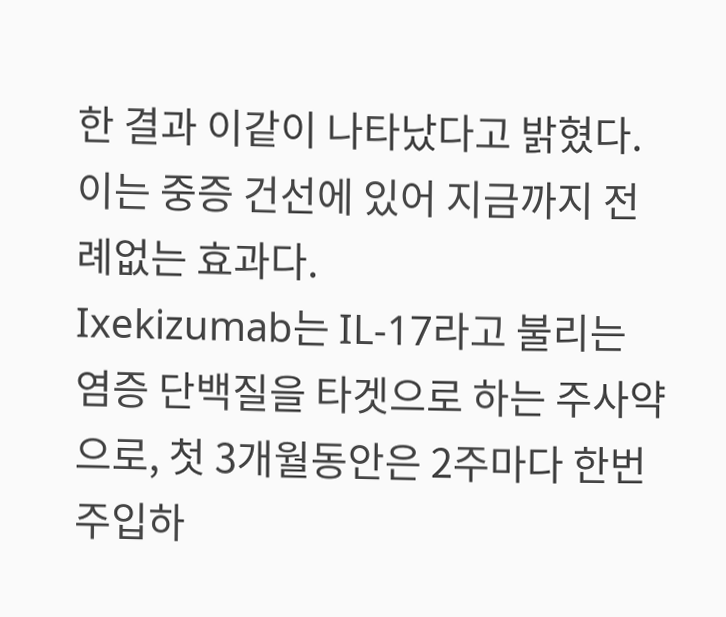한 결과 이같이 나타났다고 밝혔다.
이는 중증 건선에 있어 지금까지 전례없는 효과다.
Ixekizumab는 IL-17라고 불리는 염증 단백질을 타겟으로 하는 주사약으로, 첫 3개월동안은 2주마다 한번 주입하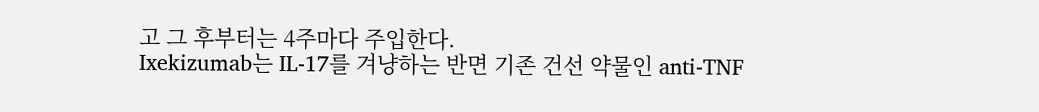고 그 후부터는 4주마다 주입한다.
Ixekizumab는 IL-17를 겨냥하는 반면 기존 건선 약물인 anti-TNF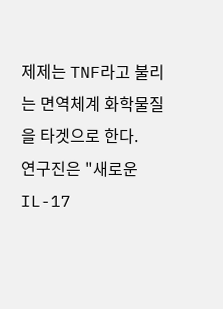제제는 TNF라고 불리는 면역체계 화학물질을 타겟으로 한다.
연구진은 "새로운 IL-17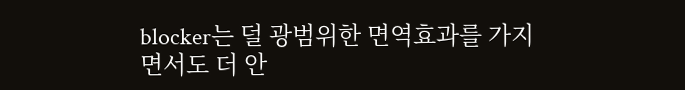blocker는 덜 광범위한 면역효과를 가지면서도 더 안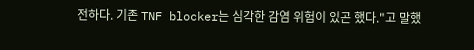전하다. 기존 TNF blocker는 심각한 감염 위험이 있곤 했다."고 말했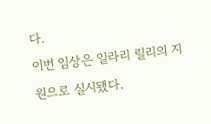다.
이번 임상은 일라리 릴리의 지원으로 실시됐다.